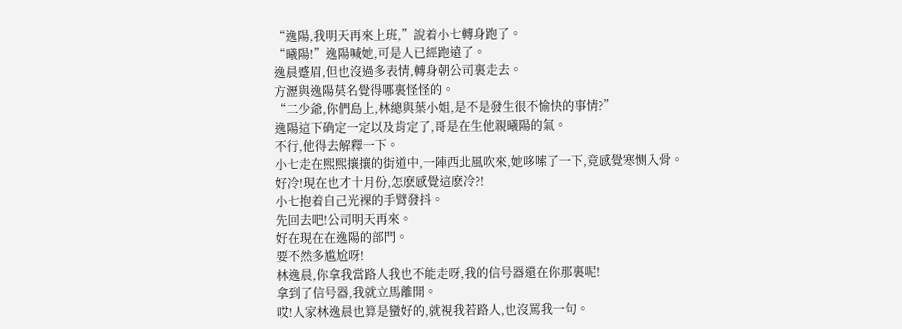“逸陽,我明天再來上班,”說着小七轉身跑了。
“曦陽!”逸陽喊她,可是人已經跑遠了。
逸晨蹙眉,但也沒過多表情,轉身朝公司裏走去。
方瀝與逸陽莫名覺得哪裏怪怪的。
“二少爺,你們島上,林總與葉小姐,是不是發生很不愉快的事情?”
逸陽這下确定一定以及肯定了,哥是在生他親曦陽的氣。
不行,他得去解釋一下。
小七走在熙熙攘攘的街道中,一陣西北風吹來,她哆嗦了一下,竟感覺寒恻入骨。
好冷!現在也才十月份,怎麽感覺這麽冷?!
小七抱着自己光裸的手臂發抖。
先回去吧!公司明天再來。
好在現在在逸陽的部門。
要不然多尴尬呀!
林逸晨,你拿我當路人我也不能走呀,我的信号器還在你那裏呢!
拿到了信号器,我就立馬離開。
哎!人家林逸晨也算是蠻好的,就視我若路人,也沒罵我一句。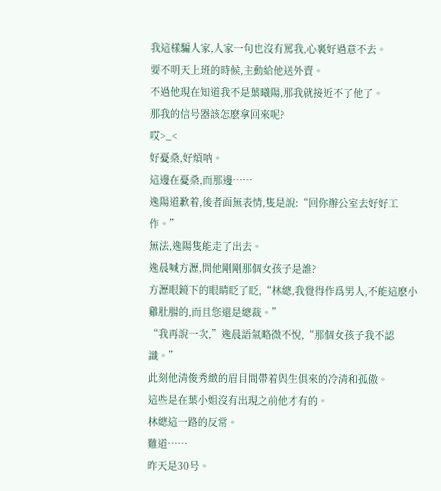我這樣騙人家,人家一句也沒有罵我,心裏好過意不去。
要不明天上班的時候,主動給他送外賣。
不過他現在知道我不是葉曦陽,那我就接近不了他了。
那我的信号器該怎麽拿回來呢?
哎>_<
好憂桑,好煩呐。
這邊在憂桑,而那邊……
逸陽道歉着,後者面無表情,隻是說:“回你辦公室去好好工作。”
無法,逸陽隻能走了出去。
逸晨喊方瀝,問他剛剛那個女孩子是誰?
方瀝眼鏡下的眼睛眨了眨,“林總,我覺得作爲男人,不能這麽小雞肚腸的,而且您還是總裁。”
“我再說一次,”逸晨語氣略微不悅,“那個女孩子我不認識。”
此刻他清俊秀緻的眉目間帶着與生俱來的冷清和孤傲。
這些是在葉小姐沒有出現之前他才有的。
林總這一路的反常。
難道……
昨天是30号。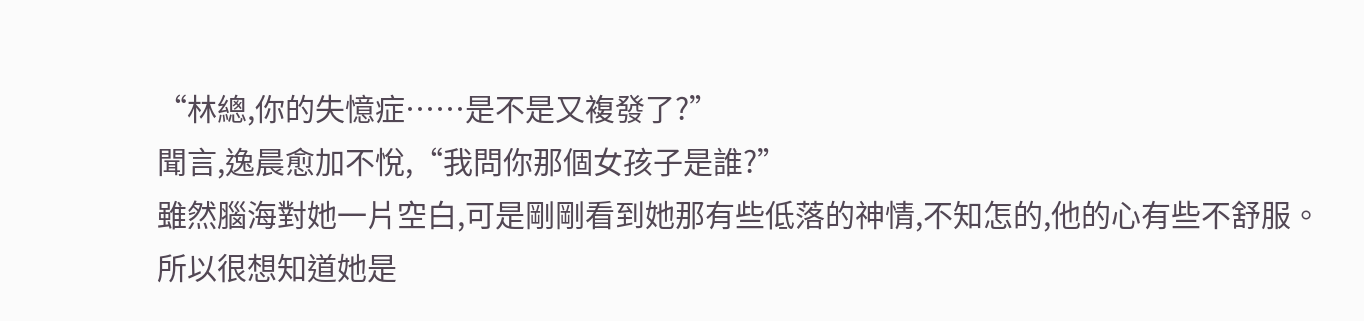“林總,你的失憶症……是不是又複發了?”
聞言,逸晨愈加不悅,“我問你那個女孩子是誰?”
雖然腦海對她一片空白,可是剛剛看到她那有些低落的神情,不知怎的,他的心有些不舒服。
所以很想知道她是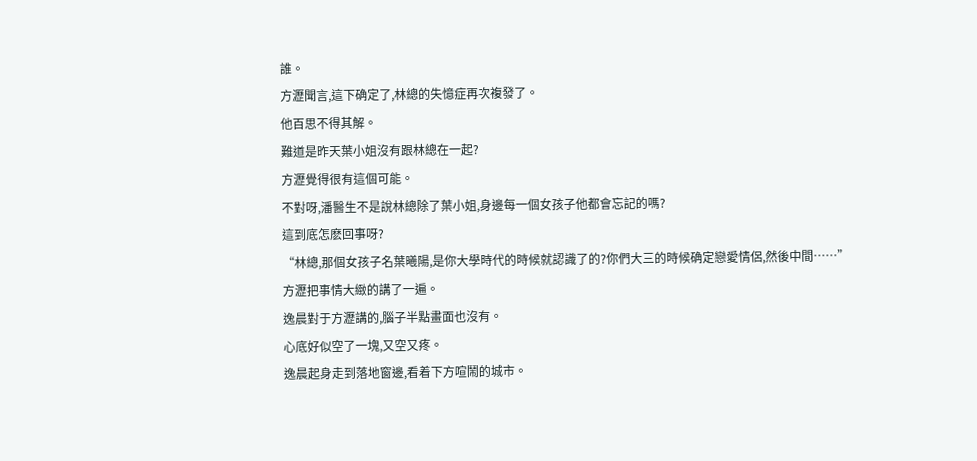誰。
方瀝聞言,這下确定了,林總的失憶症再次複發了。
他百思不得其解。
難道是昨天葉小姐沒有跟林總在一起?
方瀝覺得很有這個可能。
不對呀,潘醫生不是說林總除了葉小姐,身邊每一個女孩子他都會忘記的嗎?
這到底怎麽回事呀?
“林總,那個女孩子名葉曦陽,是你大學時代的時候就認識了的?你們大三的時候确定戀愛情侶,然後中間……”
方瀝把事情大緻的講了一遍。
逸晨對于方瀝講的,腦子半點畫面也沒有。
心底好似空了一塊,又空又疼。
逸晨起身走到落地窗邊,看着下方喧鬧的城市。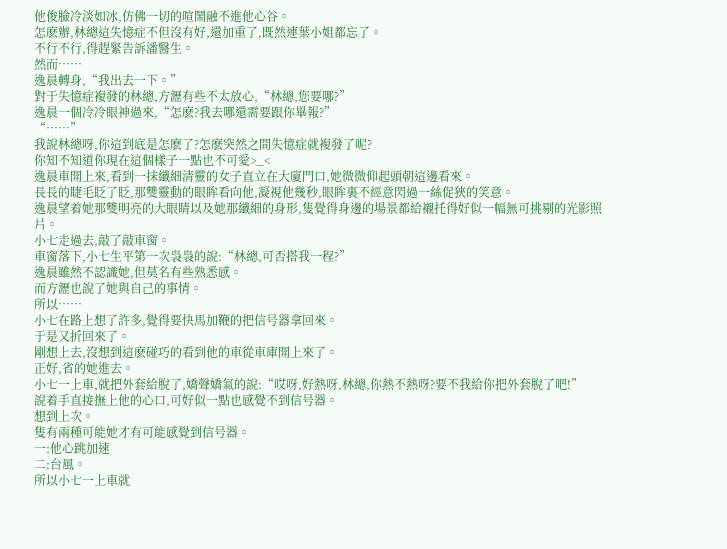他俊臉冷淡如冰,仿佛一切的喧鬧融不進他心谷。
怎麽辦,林總這失憶症不但沒有好,還加重了,既然連葉小姐都忘了。
不行不行,得趕緊告訴潘醫生。
然而……
逸晨轉身,“我出去一下。”
對于失憶症複發的林總,方瀝有些不太放心,“林總,您要哪?”
逸晨一個冷冷眼神過來,“怎麽?我去哪還需要跟你畢報?”
“……”
我說林總呀,你這到底是怎麽了?怎麽突然之間失憶症就複發了呢?
你知不知道你現在這個樣子一點也不可愛>_<
逸晨車開上來,看到一抹纖細清靈的女子直立在大廈門口,她微微仰起頭朝這邊看來。
長長的睫毛眨了眨,那雙靈動的眼眸看向他,凝視他幾秒,眼眸裏不經意閃過一絲促狹的笑意。
逸晨望着她那雙明亮的大眼睛以及她那纖細的身形,隻覺得身邊的場景都給襯托得好似一幅無可挑剔的光影照片。
小七走過去,敲了敲車窗。
車窗落下,小七生平第一次袅袅的說:“林總,可否搭我一程?”
逸晨雖然不認識她,但莫名有些熟悉感。
而方瀝也說了她與自己的事情。
所以……
小七在路上想了許多,覺得要快馬加鞭的把信号器拿回來。
于是又折回來了。
剛想上去,沒想到這麽碰巧的看到他的車從車庫開上來了。
正好,省的她進去。
小七一上車,就把外套給脫了,嬌聲嬌氣的說:“哎呀,好熱呀,林總,你熱不熱呀?要不我給你把外套脫了吧!”
說着手直接撫上他的心口,可好似一點也感覺不到信号器。
想到上次。
隻有兩種可能她才有可能感覺到信号器。
一:他心跳加速
二:台風。
所以小七一上車就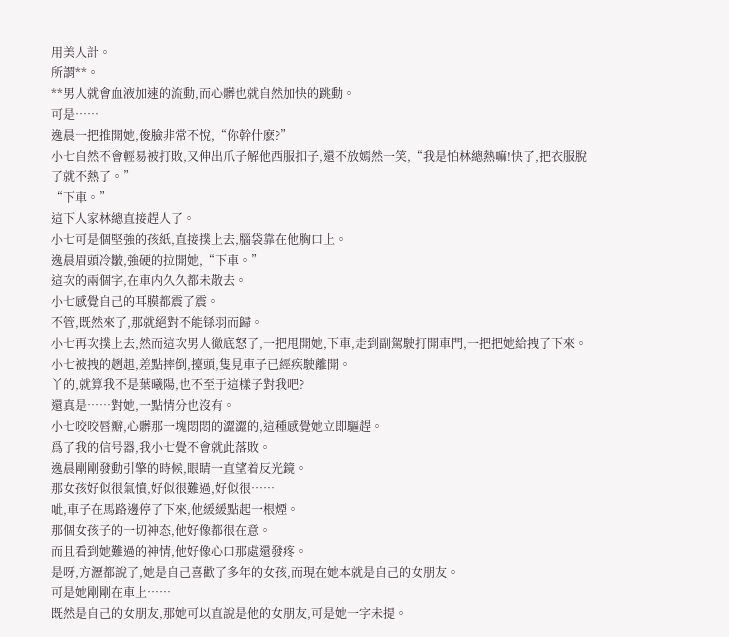用美人計。
所謂**。
**男人就會血液加速的流動,而心髒也就自然加快的跳動。
可是……
逸晨一把推開她,俊臉非常不悅,“你幹什麽?”
小七自然不會輕易被打敗,又伸出爪子解他西服扣子,還不放嫣然一笑,“我是怕林總熱嘛!快了,把衣服脫了就不熱了。”
“下車。”
這下人家林總直接趕人了。
小七可是個堅強的孩紙,直接撲上去,腦袋靠在他胸口上。
逸晨眉頭冷皺,強硬的拉開她,“下車。”
這次的兩個字,在車内久久都未散去。
小七感覺自己的耳膜都震了震。
不管,既然來了,那就絕對不能铩羽而歸。
小七再次撲上去,然而這次男人徹底怒了,一把甩開她,下車,走到副駕駛打開車門,一把把她給拽了下來。
小七被拽的趔趄,差點摔倒,擡頭,隻見車子已經疾駛離開。
丫的,就算我不是葉曦陽,也不至于這樣子對我吧?
還真是……對她,一點情分也沒有。
小七咬咬唇瓣,心髒那一塊悶悶的澀澀的,這種感覺她立即驅趕。
爲了我的信号器,我小七覺不會就此落敗。
逸晨剛剛發動引擎的時候,眼睛一直望着反光鏡。
那女孩好似很氣憤,好似很難過,好似很……
呲,車子在馬路邊停了下來,他緩緩點起一根煙。
那個女孩子的一切神态,他好像都很在意。
而且看到她難過的神情,他好像心口那處還發疼。
是呀,方瀝都說了,她是自己喜歡了多年的女孩,而現在她本就是自己的女朋友。
可是她剛剛在車上……
既然是自己的女朋友,那她可以直說是他的女朋友,可是她一字未提。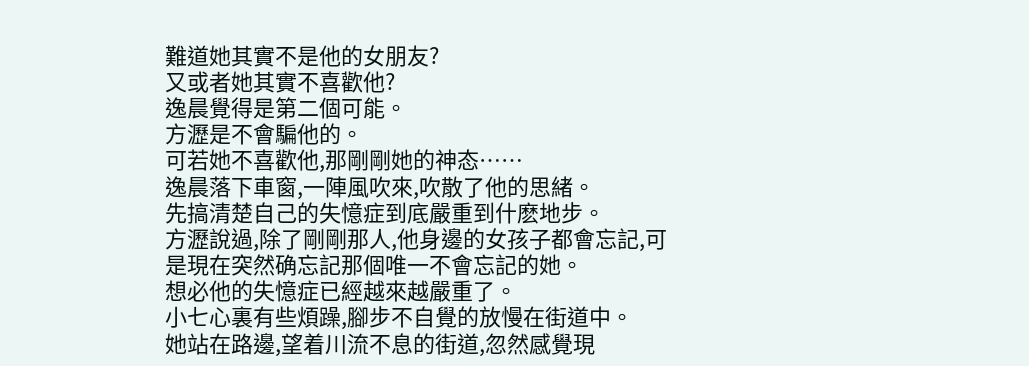難道她其實不是他的女朋友?
又或者她其實不喜歡他?
逸晨覺得是第二個可能。
方瀝是不會騙他的。
可若她不喜歡他,那剛剛她的神态……
逸晨落下車窗,一陣風吹來,吹散了他的思緒。
先搞清楚自己的失憶症到底嚴重到什麽地步。
方瀝說過,除了剛剛那人,他身邊的女孩子都會忘記,可是現在突然确忘記那個唯一不會忘記的她。
想必他的失憶症已經越來越嚴重了。
小七心裏有些煩躁,腳步不自覺的放慢在街道中。
她站在路邊,望着川流不息的街道,忽然感覺現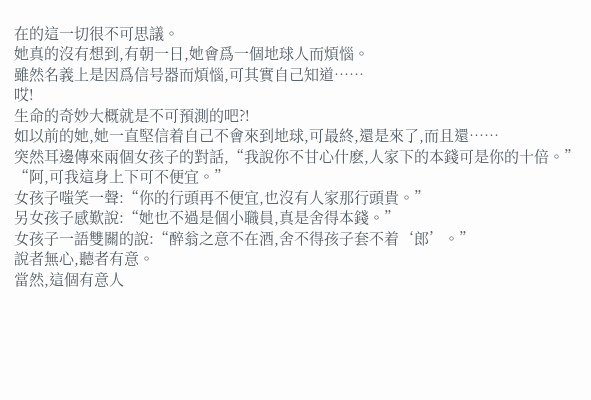在的這一切很不可思議。
她真的沒有想到,有朝一日,她會爲一個地球人而煩惱。
雖然名義上是因爲信号器而煩惱,可其實自己知道……
哎!
生命的奇妙大概就是不可預測的吧?!
如以前的她,她一直堅信着自己不會來到地球,可最終,還是來了,而且還……
突然耳邊傳來兩個女孩子的對話,“我說你不甘心什麽,人家下的本錢可是你的十倍。”
“阿,可我這身上下可不便宜。”
女孩子嗤笑一聲:“你的行頭再不便宜,也沒有人家那行頭貴。”
另女孩子感歎說:“她也不過是個小職員,真是舍得本錢。”
女孩子一語雙關的說:“醉翁之意不在酒,舍不得孩子套不着‘郎’。”
說者無心,聽者有意。
當然,這個有意人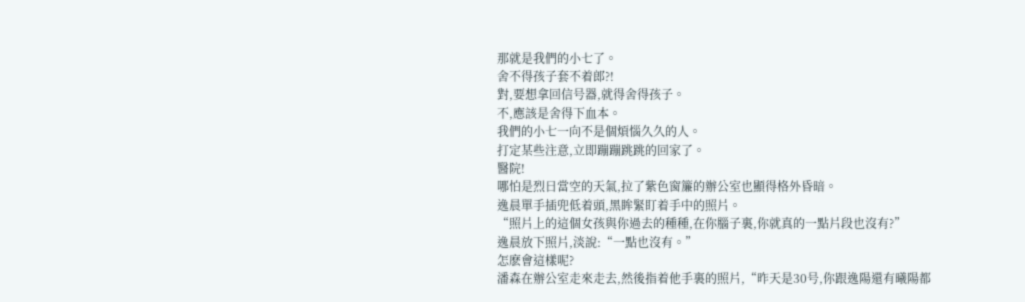那就是我們的小七了。
舍不得孩子套不着郎?!
對,要想拿回信号器,就得舍得孩子。
不,應該是舍得下血本。
我們的小七一向不是個煩惱久久的人。
打定某些注意,立即蹦蹦跳跳的回家了。
醫院!
哪怕是烈日當空的天氣,拉了紫色窗簾的辦公室也顯得格外昏暗。
逸晨單手插兜低着頭,黑眸緊盯着手中的照片。
“照片上的這個女孩與你過去的種種,在你腦子裏,你就真的一點片段也沒有?”
逸晨放下照片,淡說:“一點也沒有。”
怎麽會這樣呢?
潘森在辦公室走來走去,然後指着他手裏的照片,“昨天是30号,你跟逸陽還有曦陽都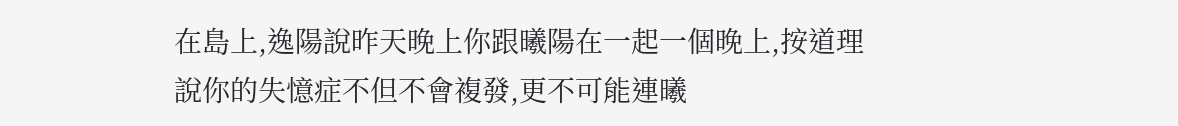在島上,逸陽說昨天晚上你跟曦陽在一起一個晚上,按道理說你的失憶症不但不會複發,更不可能連曦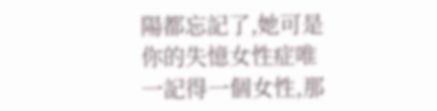陽都忘記了,她可是你的失憶女性症唯一記得一個女性,那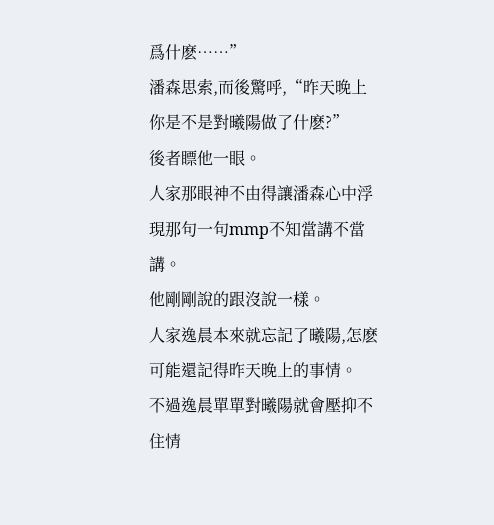爲什麽……”
潘森思索,而後驚呼,“昨天晚上你是不是對曦陽做了什麽?”
後者瞟他一眼。
人家那眼神不由得讓潘森心中浮現那句一句mmp不知當講不當講。
他剛剛說的跟沒說一樣。
人家逸晨本來就忘記了曦陽,怎麽可能還記得昨天晚上的事情。
不過逸晨單單對曦陽就會壓抑不住情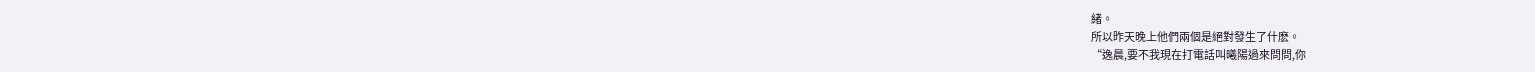緒。
所以昨天晚上他們兩個是絕對發生了什麽。
“逸晨,要不我現在打電話叫曦陽過來問問,你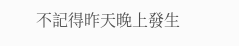不記得昨天晚上發生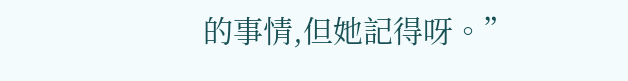的事情,但她記得呀。”